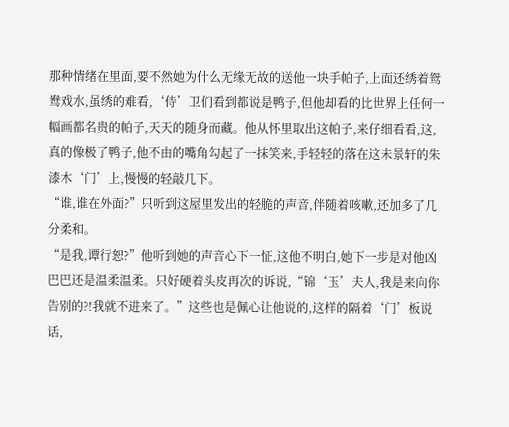那种情绪在里面,要不然她为什么无缘无故的送他一块手帕子,上面还绣着鸳鸯戏水,虽绣的难看,‘侍’卫们看到都说是鸭子,但他却看的比世界上任何一幅画都名贵的帕子,天天的随身而藏。他从怀里取出这帕子,来仔细看看,这,真的像极了鸭子,他不由的嘴角勾起了一抹笑来,手轻轻的落在这未景轩的朱漆木‘门’上,慢慢的轻敲几下。
“谁,谁在外面?”只听到这屋里发出的轻脆的声音,伴随着咳嗽,还加多了几分柔和。
“是我,谭行恕?”他听到她的声音心下一怔,这他不明白,她下一步是对他凶巴巴还是温柔温柔。只好硬着头皮再次的诉说,“锦‘玉’夫人,我是来向你告别的?!我就不进来了。”这些也是佩心让他说的,这样的隔着‘门’板说话,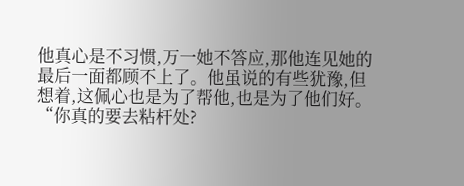他真心是不习惯,万一她不答应,那他连见她的最后一面都顾不上了。他虽说的有些犹豫,但想着,这佩心也是为了帮他,也是为了他们好。
“你真的要去粘杆处?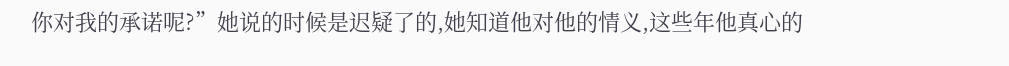你对我的承诺呢?”她说的时候是迟疑了的,她知道他对他的情义,这些年他真心的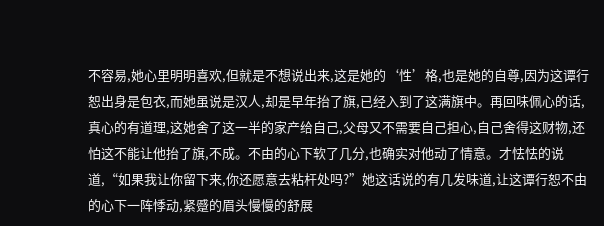不容易,她心里明明喜欢,但就是不想说出来,这是她的‘性’格,也是她的自尊,因为这谭行恕出身是包衣,而她虽说是汉人,却是早年抬了旗,已经入到了这满旗中。再回味佩心的话,真心的有道理,这她舍了这一半的家产给自己,父母又不需要自己担心,自己舍得这财物,还怕这不能让他抬了旗,不成。不由的心下软了几分,也确实对他动了情意。才怯怯的说道,“如果我让你留下来,你还愿意去粘杆处吗?”她这话说的有几发味道,让这谭行恕不由的心下一阵悸动,紧蹙的眉头慢慢的舒展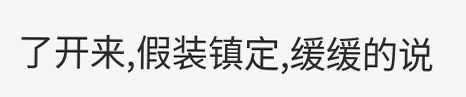了开来,假装镇定,缓缓的说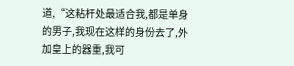道,“这粘杆处最适合我,都是单身的男子,我现在这样的身份去了,外加皇上的器重,我可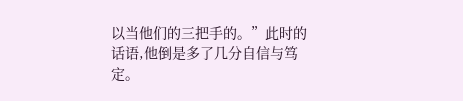以当他们的三把手的。”此时的话语,他倒是多了几分自信与笃定。